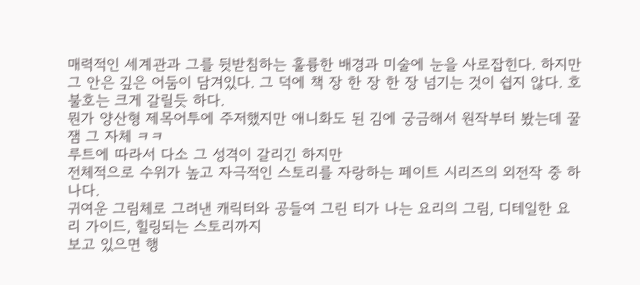매력적인 세계관과 그를 뒷받침하는 훌륭한 배경과 미술에 눈을 사로잡힌다. 하지만 그 안은 깊은 어둠이 담겨있다. 그 덕에 책 장 한 장 한 장 넘기는 것이 쉽지 않다. 호불호는 크게 갈릴듯 하다.
뭔가 양산형 제목어투에 주저했지만 애니화도 된 김에 궁금해서 원작부터 봤는데 꿀잼 그 자체 ㅋㅋ
루트에 따라서 다소 그 성격이 갈리긴 하지만
전체적으로 수위가 높고 자극적인 스토리를 자랑하는 페이트 시리즈의 외전작 중 하나다.
귀여운 그림체로 그려낸 캐릭터와 공들여 그린 티가 나는 요리의 그림, 디테일한 요리 가이드, 힐링되는 스토리까지
보고 있으면 행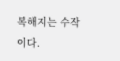복해지는 수작이다.